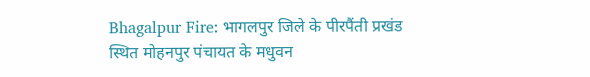Bhagalpur Fire: भागलपुर जिले के पीरपैंती प्रखंड स्थित मोहनपुर पंचायत के मधुवन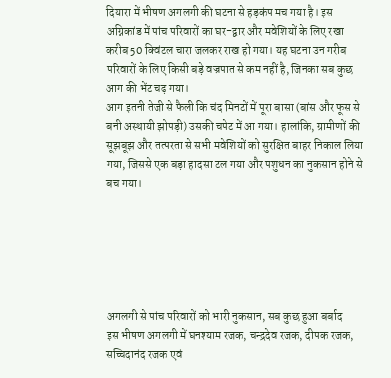दियारा में भीषण अगलगी की घटना से हड़कंप मच गया है। इस अग्निकांड में पांच परिवारों का घर-द्वार और मवेशियों के लिए रखा करीब 50 क्विंटल चारा जलकर राख हो गया। यह घटना उन गरीब परिवारों के लिए किसी बड़े वज्रपात से कम नहीं है, जिनका सब कुछ आग की भेंट चढ़ गया।
आग इतनी तेजी से फैली कि चंद मिनटों में पूरा बासा (बांस और फूस से बनी अस्थायी झोपड़ी) उसकी चपेट में आ गया। हालांकि, ग्रामीणों की सूझबूझ और तत्परता से सभी मवेशियों को सुरक्षित बाहर निकाल लिया गया, जिससे एक बड़ा हादसा टल गया और पशुधन का नुकसान होने से बच गया।






अगलगी से पांच परिवारों को भारी नुकसान, सब कुछ हुआ बर्बाद
इस भीषण अगलगी में घनश्याम रजक, चन्द्रदेव रजक, दीपक रजक, सच्चिदानंद रजक एवं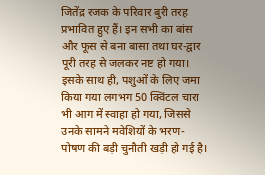जितेंद्र रजक के परिवार बुरी तरह प्रभावित हुए हैं। इन सभी का बांस और फूस से बना बासा तथा घर-द्वार पूरी तरह से जलकर नष्ट हो गया। इसके साथ ही, पशुओं के लिए जमा किया गया लगभग 50 क्विंटल चारा भी आग में स्वाहा हो गया, जिससे उनके सामने मवेशियों के भरण-पोषण की बड़ी चुनौती खड़ी हो गई है।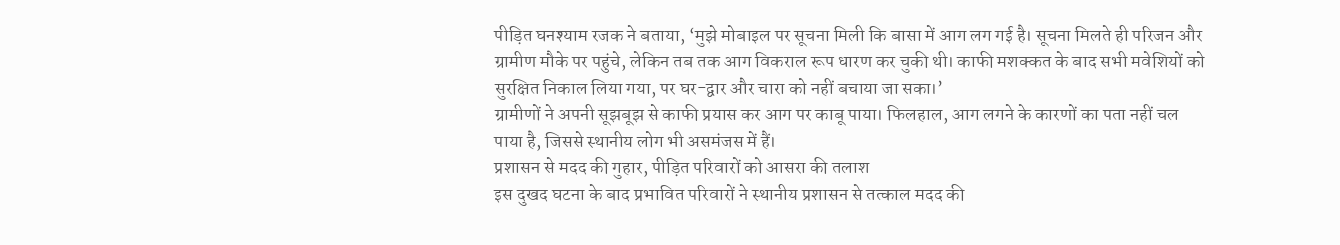पीड़ित घनश्याम रजक ने बताया, ‘मुझे मोबाइल पर सूचना मिली कि बासा में आग लग गई है। सूचना मिलते ही परिजन और ग्रामीण मौके पर पहुंचे, लेकिन तब तक आग विकराल रूप धारण कर चुकी थी। काफी मशक्कत के बाद सभी मवेशियों को सुरक्षित निकाल लिया गया, पर घर-द्वार और चारा को नहीं बचाया जा सका।’
ग्रामीणों ने अपनी सूझबूझ से काफी प्रयास कर आग पर काबू पाया। फिलहाल, आग लगने के कारणों का पता नहीं चल पाया है, जिससे स्थानीय लोग भी असमंजस में हैं।
प्रशासन से मदद की गुहार, पीड़ित परिवारों को आसरा की तलाश
इस दुखद घटना के बाद प्रभावित परिवारों ने स्थानीय प्रशासन से तत्काल मदद की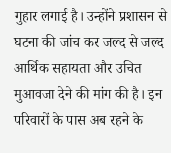गुहार लगाई है। उन्होंने प्रशासन से घटना की जांच कर जल्द से जल्द आर्थिक सहायता और उचित मुआवजा देने की मांग की है। इन परिवारों के पास अब रहने के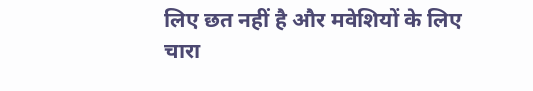लिए छत नहीं है और मवेशियों के लिए चारा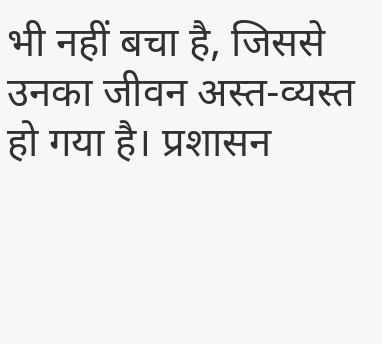भी नहीं बचा है, जिससे उनका जीवन अस्त-व्यस्त हो गया है। प्रशासन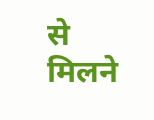से मिलने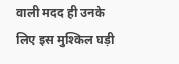वाली मदद ही उनके लिए इस मुश्किल घड़ी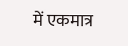में एकमात्र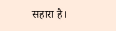सहारा है।